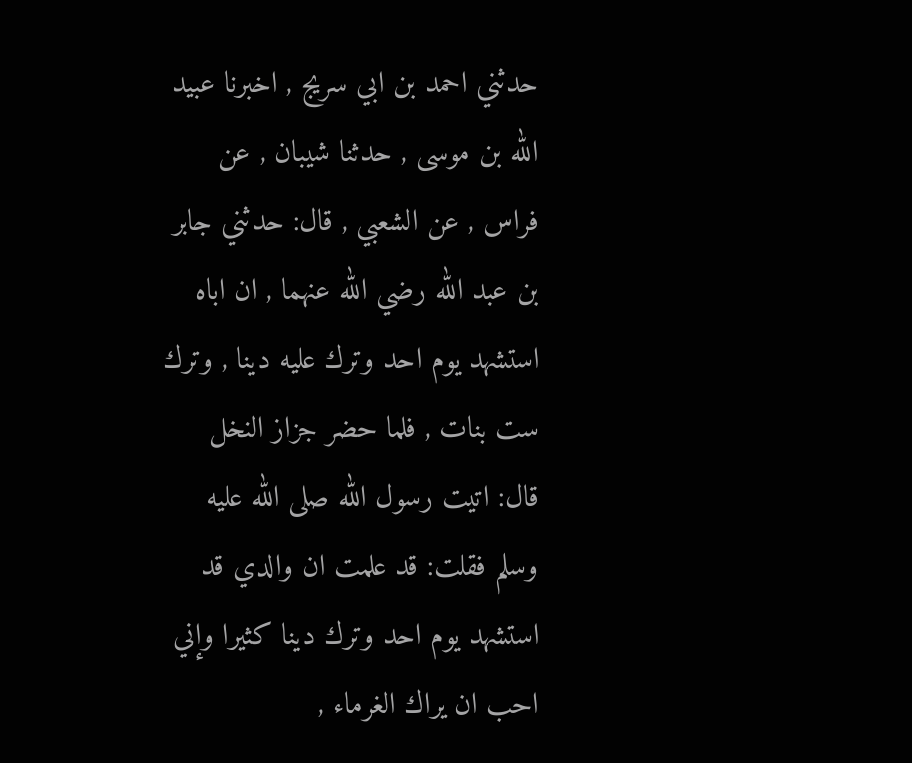حدثني احمد بن ابي سريج , اخبرنا عبيد الله بن موسى , حدثنا شيبان , عن فراس , عن الشعبي , قال: حدثني جابر بن عبد الله رضي الله عنهما , ان اباه استشهد يوم احد وترك عليه دينا , وترك ست بنات , فلما حضر جزاز النخل قال: اتيت رسول الله صلى الله عليه وسلم فقلت: قد علمت ان والدي قد استشهد يوم احد وترك دينا كثيرا وإني احب ان يراك الغرماء ,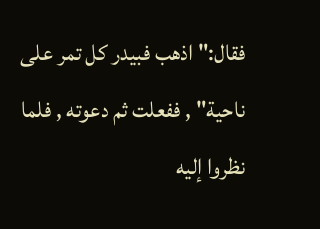فقال:" اذهب فبيدر كل تمر على ناحية" , ففعلت ثم دعوته , فلما نظروا إليه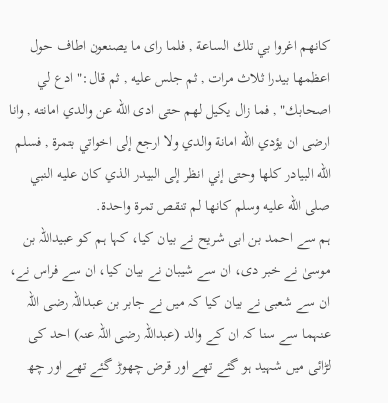كانهم اغروا بي تلك الساعة , فلما راى ما يصنعون اطاف حول اعظمها بيدرا ثلاث مرات , ثم جلس عليه , ثم قال:" ادع لي اصحابك" , فما زال يكيل لهم حتى ادى الله عن والدي امانته , وانا ارضى ان يؤدي الله امانة والدي ولا ارجع إلى اخواتي بتمرة , فسلم الله البيادر كلها وحتى إني انظر إلى البيدر الذي كان عليه النبي صلى الله عليه وسلم كانها لم تنقص تمرة واحدة.
ہم سے احمد بن ابی شریح نے بیان کیا، کہا ہم کو عبیداللہ بن موسیٰ نے خبر دی، ان سے شیبان نے بیان کیا، ان سے فراس نے، ان سے شعبی نے بیان کیا کہ میں نے جابر بن عبداللہ رضی اللہ عنہما سے سنا کہ ان کے والد (عبداللہ رضی اللہ عنہ) احد کی لڑائی میں شہید ہو گئے تھے اور قرض چھوڑ گئے تھے اور چھ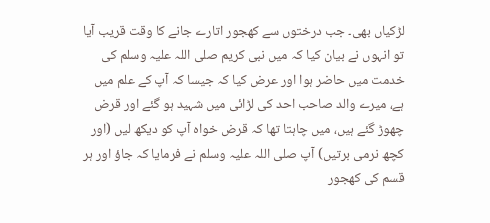لڑکیاں بھی۔ جب درختوں سے کھجور اتارے جانے کا وقت قریب آیا تو انہوں نے بیان کیا کہ میں نبی کریم صلی اللہ علیہ وسلم کی خدمت میں حاضر ہوا اور عرض کیا کہ جیسا کہ آپ کے علم میں ہے، میرے والد صاحب احد کی لڑائی میں شہید ہو گئے اور قرض چھوڑ گئے ہیں، میں چاہتا تھا کہ قرض خواہ آپ کو دیکھ لیں (اور کچھ نرمی برتیں) آپ صلی اللہ علیہ وسلم نے فرمایا کہ جاؤ اور ہر قسم کی کھجور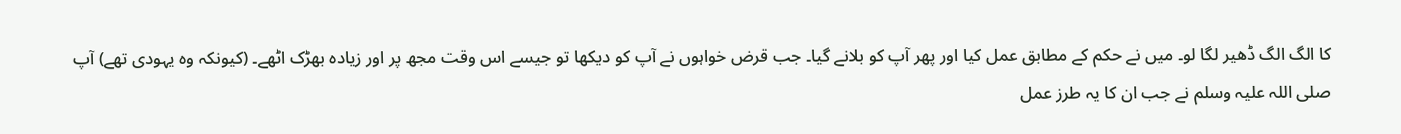کا الگ الگ ڈھیر لگا لو۔ میں نے حکم کے مطابق عمل کیا اور پھر آپ کو بلانے گیا۔ جب قرض خواہوں نے آپ کو دیکھا تو جیسے اس وقت مجھ پر اور زیادہ بھڑک اٹھے۔ (کیونکہ وہ یہودی تھے) آپ صلی اللہ علیہ وسلم نے جب ان کا یہ طرز عمل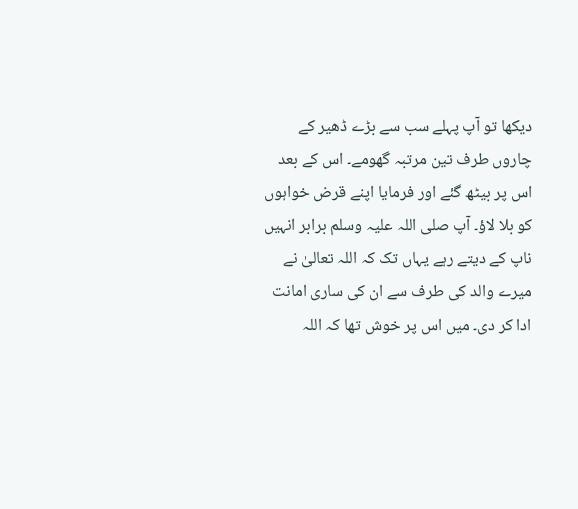دیکھا تو آپ پہلے سب سے بڑے ڈھیر کے چاروں طرف تین مرتبہ گھومے۔ اس کے بعد اس پر بیٹھ گئے اور فرمایا اپنے قرض خواہوں کو بلا لاؤ۔ آپ صلی اللہ علیہ وسلم برابر انہیں ناپ کے دیتے رہے یہاں تک کہ اللہ تعالیٰ نے میرے والد کی طرف سے ان کی ساری امانت ادا کر دی۔ میں اس پر خوش تھا کہ اللہ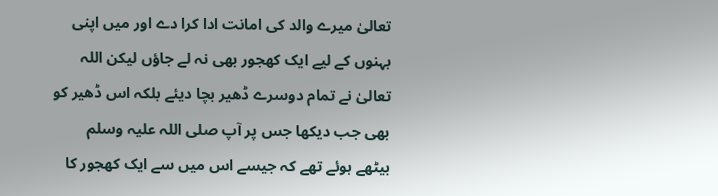تعالیٰ میرے والد کی امانت ادا کرا دے اور میں اپنی بہنوں کے لیے ایک کھجور بھی نہ لے جاؤں لیکن اللہ تعالیٰ نے تمام دوسرے ڈھیر بچا دیئے بلکہ اس ڈھیر کو بھی جب دیکھا جس پر آپ صلی اللہ علیہ وسلم بیٹھے ہوئے تھے کہ جیسے اس میں سے ایک کھجور کا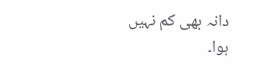دانہ بھی کم نہیں ہوا۔